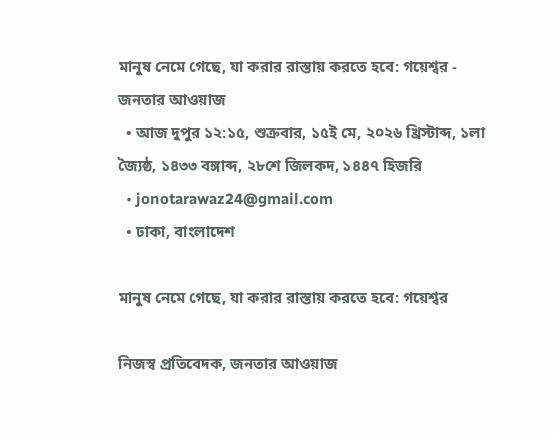মানুষ নেমে গেছে, যা করার রাস্তায় করতে হবে: গয়েশ্বর - জনতার আওয়াজ
  • আজ দুপুর ১২:১৫, শুক্রবার, ১৫ই মে, ২০২৬ খ্রিস্টাব্দ, ১লা জ্যৈষ্ঠ, ১৪৩৩ বঙ্গাব্দ, ২৮শে জিলকদ, ১৪৪৭ হিজরি
  • jonotarawaz24@gmail.com
  • ঢাকা, বাংলাদেশ

মানুষ নেমে গেছে, যা করার রাস্তায় করতে হবে: গয়েশ্বর

নিজস্ব প্রতিবেদক, জনতার আওয়াজ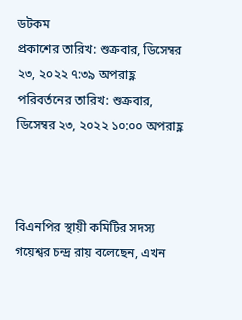ডটকম
প্রকাশের তারিখ: শুক্রবার, ডিসেম্বর ২৩, ২০২২ ৭:৩৯ অপরাহ্ণ পরিবর্তনের তারিখ: শুক্রবার, ডিসেম্বর ২৩, ২০২২ ১০:০০ অপরাহ্ণ



বিএনপির স্থায়ী কমিটির সদস্য গয়েশ্বর চন্দ্র রায় বলেছেন, এখন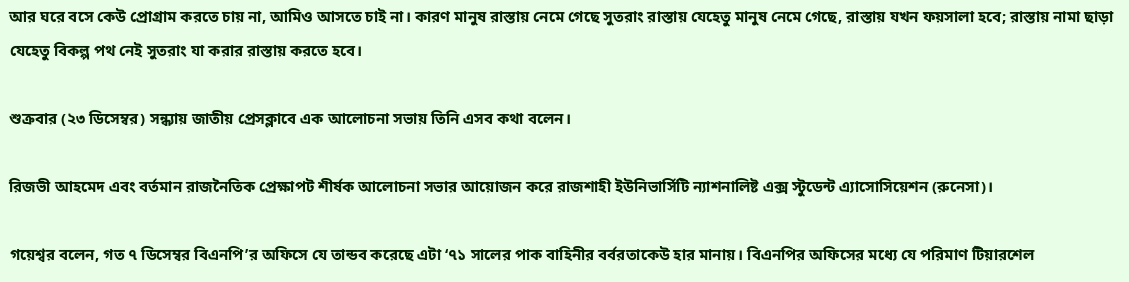আর ঘরে বসে কেউ প্রোগ্রাম করতে চায় না, আমিও আসতে চাই না। কারণ মানুষ রাস্তায় নেমে গেছে সুতরাং রাস্তায় যেহেতু মানুষ নেমে গেছে, রাস্তায় যখন ফয়সালা হবে; রাস্তায় নামা ছাড়া যেহেতু বিকল্প পথ নেই সুতরাং যা করার রাস্তায় করতে হবে।

শুক্রবার (২৩ ডিসেম্বর) সন্ধ্যায় জাতীয় প্রেসক্লাবে এক আলোচনা সভায় তিনি এসব কথা বলেন।

রিজভী আহমেদ এবং বর্তমান রাজনৈতিক প্রেক্ষাপট শীর্ষক আলোচনা সভার আয়োজন করে রাজশাহী ইউনিভার্সিটি ন্যাশনালিষ্ট এক্স স্টুডেন্ট এ্যাসোসিয়েশন (রুনেসা)।

গয়েশ্বর বলেন, গত ৭ ডিসেম্বর বিএনপি’র অফিসে যে তান্ডব করেছে এটা ‘৭১ সালের পাক বাহিনীর বর্বরতাকেউ হার মানায়। বিএনপির অফিসের মধ্যে যে পরিমাণ টিয়ারশেল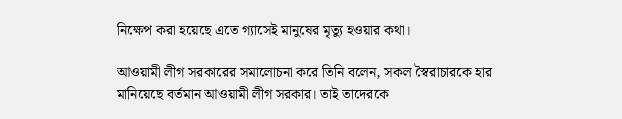নিক্ষেপ করা হয়েছে এতে গ্যাসেই মানুষের মৃত্যু হওয়ার কথা।

আওয়ামী লীগ সরকারের সমালোচনা করে তিনি বলেন, সকল স্বৈরাচারকে হার মানিয়েছে বর্তমান আওয়ামী লীগ সরকার। তাই তাদেরকে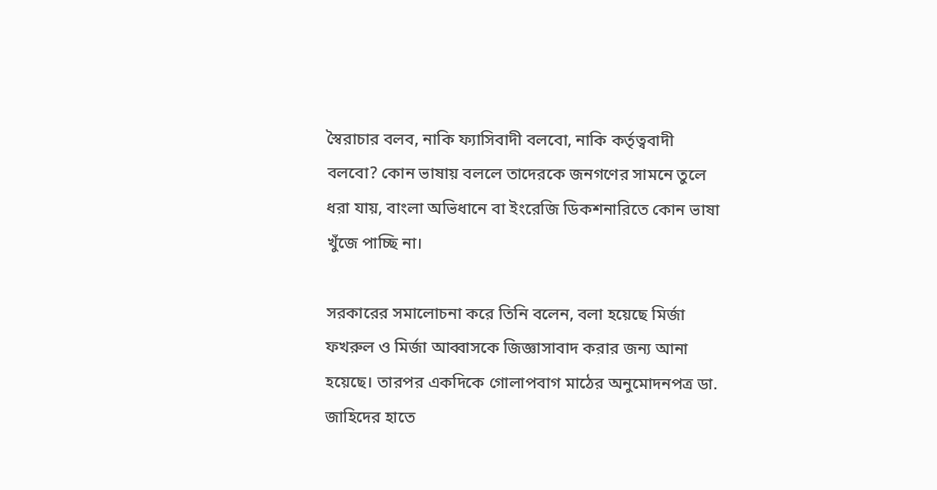স্বৈরাচার বলব, নাকি ফ্যাসিবাদী বলবো, নাকি কর্তৃত্ববাদী বলবো? কোন ভাষায় বললে তাদেরকে জনগণের সামনে তুলে ধরা যায়, বাংলা অভিধানে বা ইংরেজি ডিকশনারিতে কোন ভাষা খুঁজে পাচ্ছি না।

সরকারের সমালোচনা করে তিনি বলেন, বলা হয়েছে মির্জা ফখরুল ও মির্জা আব্বাসকে জিজ্ঞাসাবাদ করার জন্য আনা হয়েছে। তারপর একদিকে গোলাপবাগ মাঠের অনুমোদনপত্র ডা. জাহিদের হাতে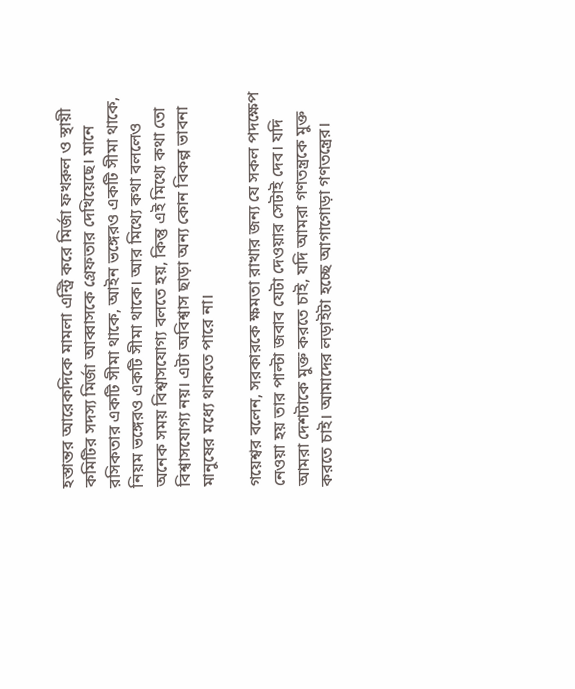হস্তান্তর আরেকদিকে মামলা এন্ট্রি করে মির্জা ফখরুল ও স্থায়ী কমিটির সদস্য মির্জা আব্বাসকে গ্রেফতার দেখিয়েছে। মানে রসিকতার একটি সীমা থাকে, আইন ভঙ্গেরও একটি সীমা থাকে, নিয়ম ভঙ্গেরও একটি সীমা থাকে। আর মিথ্যে কথা বললেও অনেক সময় বিশ্বাসযোগ্য বলতে হয়, কিন্তু এই মিথ্যে কথা তো বিশ্বাসযোগ্য নয়। এটা অবিশ্বাস ছাড়া অন্য কোন বিকল্প ভাবনা মানুষের মধ্যে থাকতে পারে না।

গয়েশ্বর বলেন, সরকারকে ক্ষমতা রাখার জন্য যে সকল পদক্ষেপ নেওয়া হয় তার পাল্টা জবাব যেটা দেওয়ার সেটাই দেব। যদি আমরা দেশটাকে মুক্ত করতে চাই, যদি আমরা গণতন্ত্রকে মুক্ত করতে চাই। আমাদের লড়াইটা হচ্ছে আগাগোড়া গণতন্ত্রের।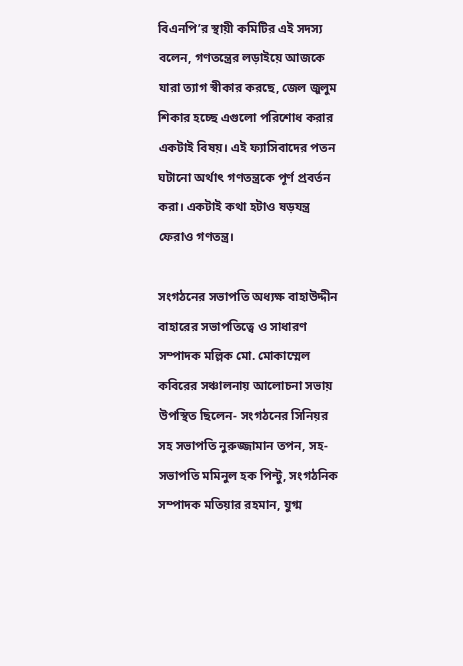বিএনপি’র স্থায়ী কমিটির এই সদস্য বলেন, গণতন্ত্রের লড়াইয়ে আজকে যারা ত্যাগ স্বীকার করছে, জেল জুলুম শিকার হচ্ছে এগুলো পরিশোধ করার একটাই বিষয়। এই ফ্যাসিবাদের পতন ঘটানো অর্থাৎ গণতন্ত্রকে পূর্ণ প্রবর্তন করা। একটাই কথা হটাও ষড়যন্ত্র ফেরাও গণতন্ত্র।

সংগঠনের সভাপতি অধ্যক্ষ বাহাউদ্দীন বাহারের সভাপতিত্বে ও সাধারণ সম্পাদক মল্লিক মো. মোকাম্মেল কবিরের সঞ্চালনায় আলোচনা সভায় উপস্থিত ছিলেন- সংগঠনের সিনিয়র সহ সভাপতি নুরুজ্জামান তপন, সহ-সভাপতি মমিনুল হক পিন্টু, সংগঠনিক সম্পাদক মতিয়ার রহমান, যুগ্ম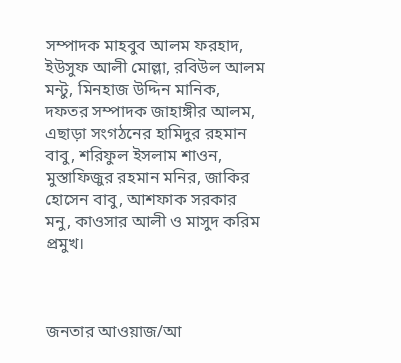সম্পাদক মাহবুব আলম ফরহাদ, ইউসুফ আলী মোল্লা, রবিউল আলম মন্টু, মিনহাজ উদ্দিন মানিক, দফতর সম্পাদক জাহাঙ্গীর আলম, এছাড়া সংগঠনের হামিদুর রহমান বাবু, শরিফুল ইসলাম শাওন, মুস্তাফিজুর রহমান মনির, জাকির হোসেন বাবু, আশফাক সরকার মনু, কাওসার আলী ও মাসুদ করিম প্রমুখ।



জনতার আওয়াজ/আ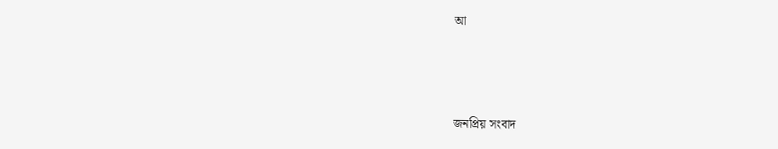আ



জনপ্রিয় সংবাদ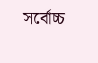সর্বোচ্চ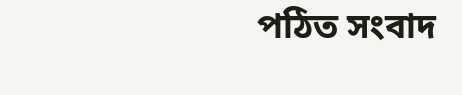পঠিত সংবাদ